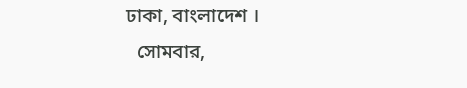ঢাকা, বাংলাদেশ ।
  সোমবার,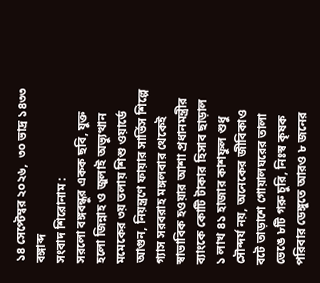১৪ সেপ্টেম্বর ২০২৬,  ৩০ ভাদ্র ১৪৩৩ বঙ্গাব্দ
সংবাদ শিরোনাম :
সরলো বঙ্গবন্ধুর একক ছবি, যুক্ত হলো জিন্নাহ ও জুলাই অভ্যুত্থান মমেকের ৩য় তলায় শিশু ওয়ার্ডে আগুন, নিয়ন্ত্রণে ফায়ার সার্ভিস শিল্পে গ্যাস সরবরাহ মঙ্গলবার থেকেই স্বাভাবিক হওয়ার আশা প্রধানমন্ত্রীর ব্যাংকে কোটি টাকার হিসাব ছাড়াল ১ লাখ ৪১ হাজার কাশফুল শুধু সৌন্দর্য নয়, অনেকের জীবিকাও বটে তাড়াশে গোয়ালঘরের তালা ভেঙে ৮টি গরু চুরি, নিঃস্ব কৃষক পরিবার ডেঙ্গুতে আরও ৮ জনের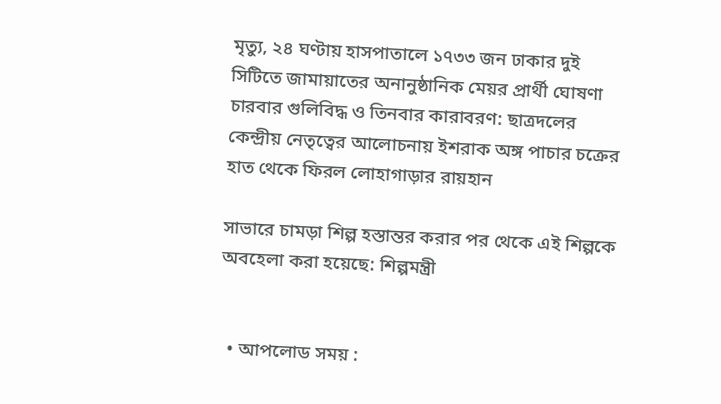মৃত্যু, ২৪ ঘণ্টায় হাসপাতালে ১৭৩৩ জন ঢাকার দুই সিটিতে জামায়াতের অনানুষ্ঠানিক মেয়র প্রার্থী ঘোষণা চারবার গুলিবিদ্ধ ও তিনবার কারাবরণ: ছাত্রদলের কেন্দ্রীয় নেতৃত্বের আলোচনায় ইশরাক অঙ্গ পাচার চক্রের হাত থেকে ফিরল লোহাগাড়ার রায়হান

সাভারে চামড়া শিল্প হস্তান্তর করার পর থেকে এই শিল্পকে অবহেলা করা হয়েছে: শিল্পমন্ত্রী


  • আপলোড সময় :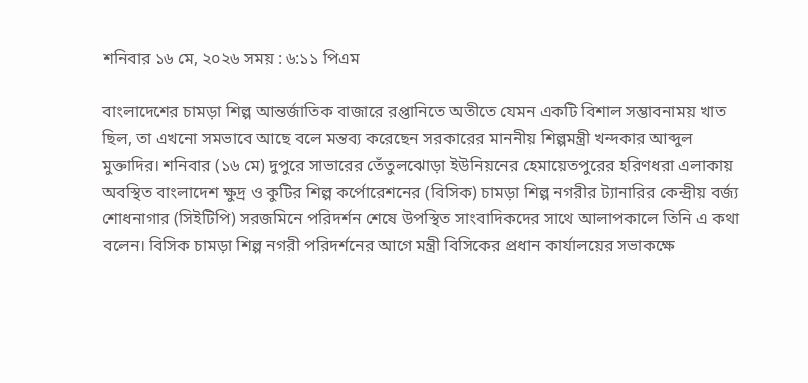শনিবার ১৬ মে, ২০২৬ সময় : ৬:১১ পিএম

বাংলাদেশের চামড়া শিল্প আন্তর্জাতিক বাজারে রপ্তানিতে অতীতে যেমন একটি বিশাল সম্ভাবনাময় খাত ছিল, তা এখনো সমভাবে আছে বলে মন্তব্য করেছেন সরকারের মাননীয় শিল্পমন্ত্রী খন্দকার আব্দুল মুক্তাদির। শনিবার (১৬ মে) দুপুরে সাভারের তেঁতুলঝোড়া ইউনিয়নের হেমায়েতপুরের হরিণধরা এলাকায় অবস্থিত বাংলাদেশ ক্ষুদ্র ও কুটির শিল্প কর্পোরেশনের (বিসিক) চামড়া শিল্প নগরীর ট্যানারির কেন্দ্রীয় বর্জ্য শোধনাগার (সিইটিপি) সরজমিনে পরিদর্শন শেষে উপস্থিত সাংবাদিকদের সাথে আলাপকালে তিনি এ কথা বলেন। বিসিক চামড়া শিল্প নগরী পরিদর্শনের আগে মন্ত্রী বিসিকের প্রধান কার্যালয়ের সভাকক্ষে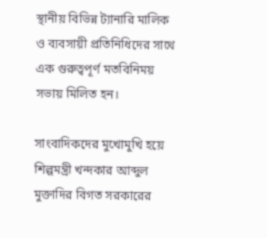স্থানীয় বিভিন্ন ট্যানারি মালিক ও ব্যবসায়ী প্রতিনিধিদের সাথে এক গুরুত্বপূর্ণ মতবিনিময় সভায় মিলিত হন।

সাংবাদিকদের মুখোমুখি হয়ে শিল্পমন্ত্রী খন্দকার আব্দুল মুক্তাদির বিগত সরকারের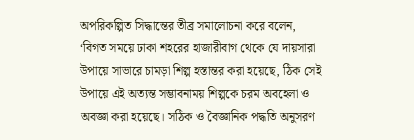অপরিকল্পিত সিদ্ধান্তের তীব্র সমালোচনা করে বলেন, ‘বিগত সময়ে ঢাকা শহরের হাজারীবাগ থেকে যে দায়সারা উপায়ে সাভারে চামড়া শিল্প হস্তান্তর করা হয়েছে, ঠিক সেই উপায়ে এই অত্যন্ত সম্ভাবনাময় শিল্পকে চরম অবহেলা ও অবজ্ঞা করা হয়েছে। সঠিক ও বৈজ্ঞানিক পদ্ধতি অনুসরণ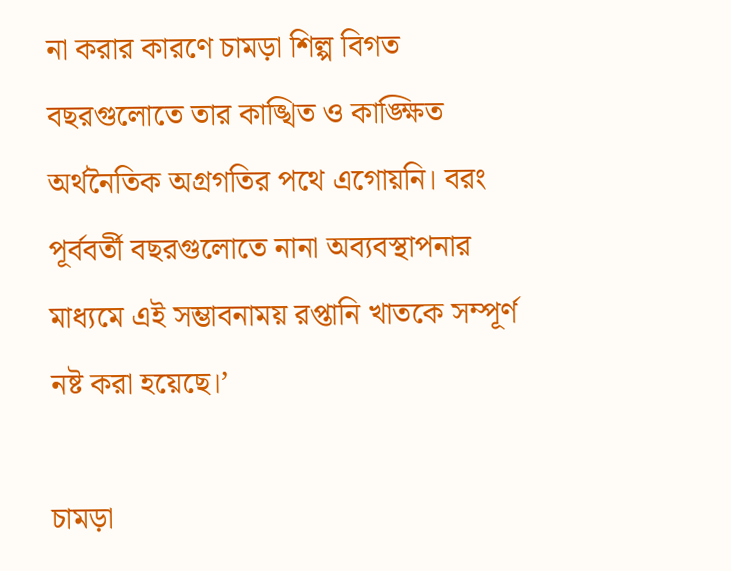না করার কারণে চামড়া শিল্প বিগত বছরগুলোতে তার কাঙ্খিত ও কাঙ্ক্ষিত অর্থনৈতিক অগ্রগতির পথে এগোয়নি। বরং পূর্ববর্তী বছরগুলোতে নানা অব্যবস্থাপনার মাধ্যমে এই সম্ভাবনাময় রপ্তানি খাতকে সম্পূর্ণ নষ্ট করা হয়েছে।’

চামড়া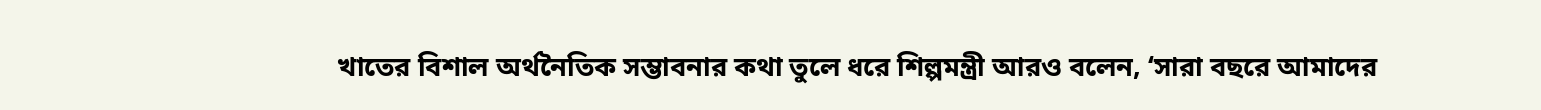খাতের বিশাল অর্থনৈতিক সম্ভাবনার কথা তুলে ধরে শিল্পমন্ত্রী আরও বলেন, ‘সারা বছরে আমাদের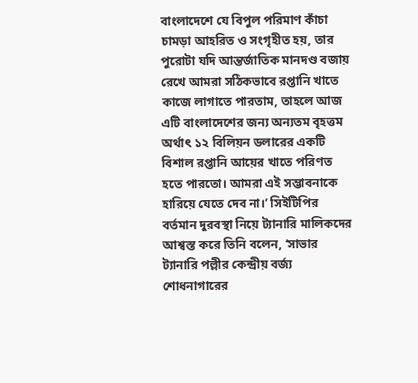বাংলাদেশে যে বিপুল পরিমাণ কাঁচা চামড়া আহরিত ও সংগৃহীত হয়, তার পুরোটা যদি আন্তর্জাতিক মানদণ্ড বজায় রেখে আমরা সঠিকভাবে রপ্তানি খাতে কাজে লাগাতে পারতাম, তাহলে আজ এটি বাংলাদেশের জন্য অন্যতম বৃহত্তম অর্থাৎ ১২ বিলিয়ন ডলারের একটি বিশাল রপ্তানি আয়ের খাতে পরিণত হতে পারতো। আমরা এই সম্ভাবনাকে হারিয়ে যেতে দেব না।’ সিইটিপির বর্তমান দুরবস্থা নিয়ে ট্যানারি মালিকদের আশ্বস্ত করে তিনি বলেন, ‘সাভার ট্যানারি পল্লীর কেন্দ্রীয় বর্জ্য শোধনাগারের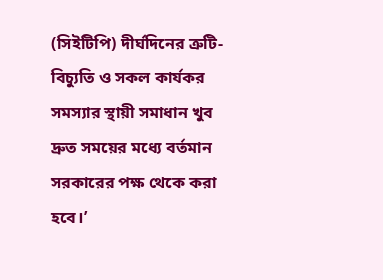(সিইটিপি) দীর্ঘদিনের ত্রুটি-বিচ্যুতি ও সকল কার্যকর সমস্যার স্থায়ী সমাধান খুব দ্রুত সময়ের মধ্যে বর্তমান সরকারের পক্ষ থেকে করা হবে।’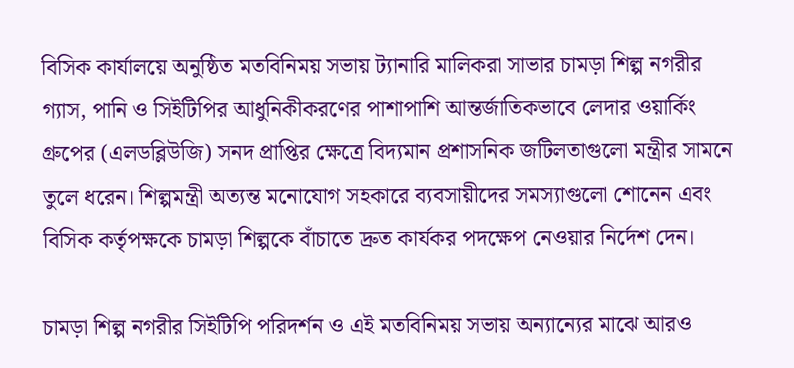বিসিক কার্যালয়ে অনুষ্ঠিত মতবিনিময় সভায় ট্যানারি মালিকরা সাভার চামড়া শিল্প নগরীর গ্যাস, পানি ও সিইটিপির আধুনিকীকরণের পাশাপাশি আন্তর্জাতিকভাবে লেদার ওয়ার্কিং গ্রুপের (এলডব্লিউজি) সনদ প্রাপ্তির ক্ষেত্রে বিদ্যমান প্রশাসনিক জটিলতাগুলো মন্ত্রীর সামনে তুলে ধরেন। শিল্পমন্ত্রী অত্যন্ত মনোযোগ সহকারে ব্যবসায়ীদের সমস্যাগুলো শোনেন এবং বিসিক কর্তৃপক্ষকে চামড়া শিল্পকে বাঁচাতে দ্রুত কার্যকর পদক্ষেপ নেওয়ার নির্দেশ দেন।

চামড়া শিল্প নগরীর সিইটিপি পরিদর্শন ও এই মতবিনিময় সভায় অন্যান্যের মাঝে আরও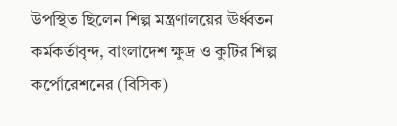উপস্থিত ছিলেন শিল্প মন্ত্রণালয়ের ঊর্ধ্বতন কর্মকর্তাবৃন্দ, বাংলাদেশ ক্ষুদ্র ও কুটির শিল্প কর্পোরেশনের (বিসিক)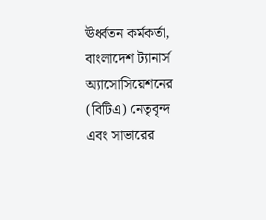ঊর্ধ্বতন কর্মকর্তা, বাংলাদেশ ট্যানার্স অ্যাসোসিয়েশনের (বিটিএ) নেতৃবৃন্দ এবং সাভারের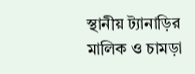স্থানীয় ট্যানাড়ির মালিক ও চামড়া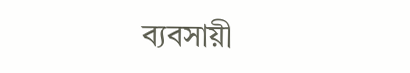ব্যবসায়ী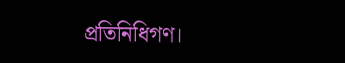প্রতিনিধিগণ।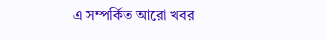এ সম্পর্কিত আরো খবর